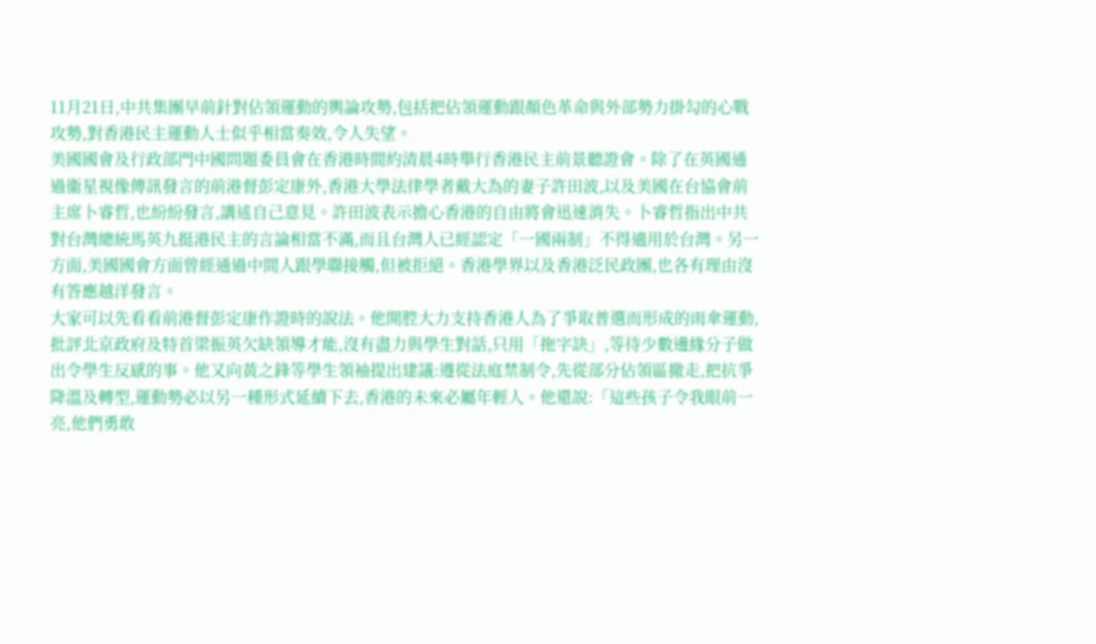11月21日,中共集團早前針對佔領運動的輿論攻勢,包括把佔領運動跟顏色革命與外部勢力掛勾的心戰攻勢,對香港民主運動人士似乎相當奏效,令人失望。
美國國會及行政部門中國問題委員會在香港時間約清晨4時舉行香港民主前景聽證會。除了在英國通過衞星視像傳訊發言的前港督彭定康外,香港大學法律學者戴大為的妻子許田波,以及美國在台協會前主席卜睿哲,也紛紛發言,講述自己意見。許田波表示擔心香港的自由將會迅速消失。卜睿哲指出中共對台灣總統馬英九挺港民主的言論相當不滿,而且台灣人已經認定「一國兩制」不得適用於台灣。另一方面,美國國會方面曾經通過中間人跟學聯接觸,但被拒絕。香港學界以及香港泛民政團,也各有理由沒有答應越洋發言。
大家可以先看看前港督彭定康作證時的說法。他開腔大力支持香港人為了爭取普選而形成的雨傘運動,批評北京政府及特首梁振英欠缺領導才能,沒有盡力與學生對話,只用「拖字訣」,等待少數邊緣分子做出令學生反感的事。他又向黃之鋒等學生領袖提出建議:遵從法庭禁制令,先從部分佔領區撤走,把抗爭降溫及轉型,運動勢必以另一種形式延續下去,香港的未來必屬年輕人。他還說:「這些孩子令我眼前一亮,他們勇敢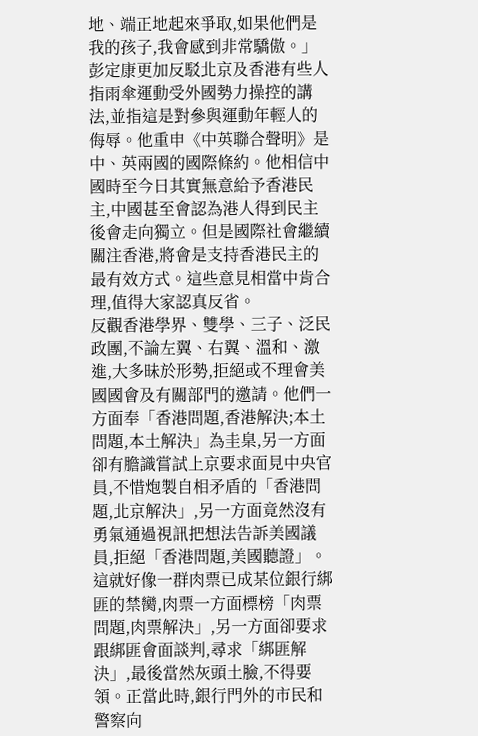地、端正地起來爭取,如果他們是我的孩子,我會感到非常驕傲。」彭定康更加反駁北京及香港有些人指雨傘運動受外國勢力操控的講法,並指這是對參與運動年輕人的侮辱。他重申《中英聯合聲明》是中、英兩國的國際條約。他相信中國時至今日其實無意給予香港民主,中國甚至會認為港人得到民主後會走向獨立。但是國際社會繼續關注香港,將會是支持香港民主的最有效方式。這些意見相當中肯合理,值得大家認真反省。
反觀香港學界、雙學、三子、泛民政團,不論左翼、右翼、溫和、激進,大多昧於形勢,拒絕或不理會美國國會及有關部門的邀請。他們一方面奉「香港問題,香港解決;本土問題,本土解決」為圭臬,另一方面卻有膽識嘗試上京要求面見中央官員,不惜炮製自相矛盾的「香港問題,北京解決」,另一方面竟然沒有勇氣通過視訊把想法告訴美國議員,拒絕「香港問題,美國聽證」。
這就好像一群肉票已成某位銀行綁匪的禁臠,肉票一方面標榜「肉票問題,肉票解決」,另一方面卻要求跟綁匪會面談判,尋求「綁匪解決」,最後當然灰頭土臉,不得要領。正當此時,銀行門外的市民和警察向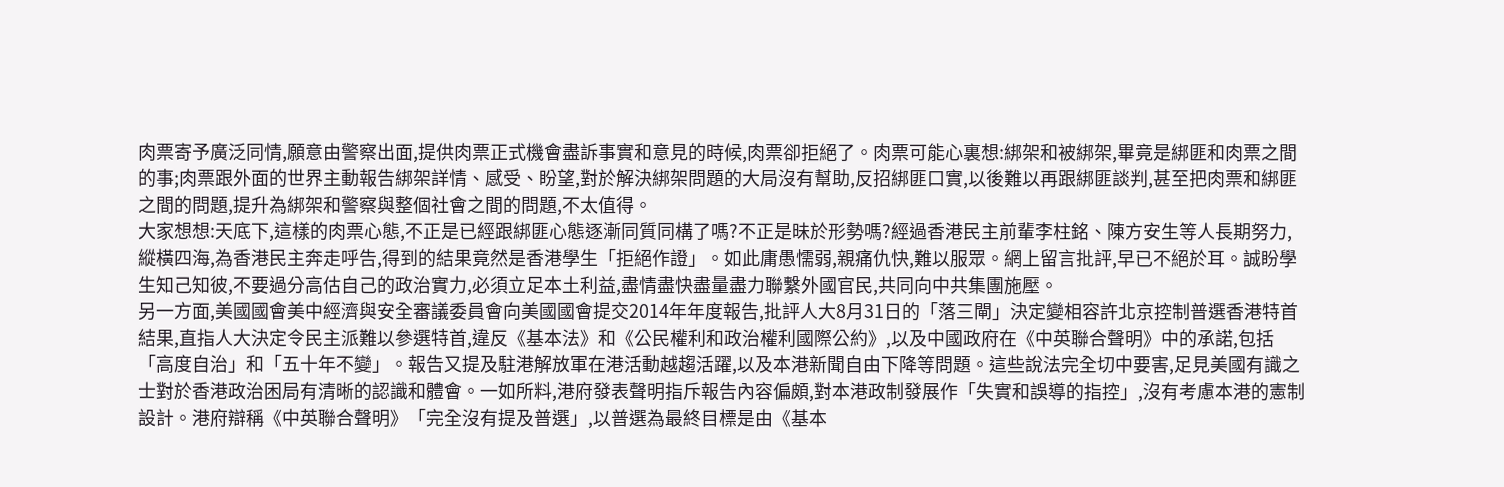肉票寄予廣泛同情,願意由警察出面,提供肉票正式機會盡訴事實和意見的時候,肉票卻拒絕了。肉票可能心裏想:綁架和被綁架,畢竟是綁匪和肉票之間的事;肉票跟外面的世界主動報告綁架詳情、感受、盼望,對於解決綁架問題的大局沒有幫助,反招綁匪口實,以後難以再跟綁匪談判,甚至把肉票和綁匪之間的問題,提升為綁架和警察與整個社會之間的問題,不太值得。
大家想想:天底下,這樣的肉票心態,不正是已經跟綁匪心態逐漸同質同構了嗎?不正是昧於形勢嗎?經過香港民主前輩李柱銘、陳方安生等人長期努力,縱橫四海,為香港民主奔走呼告,得到的結果竟然是香港學生「拒絕作證」。如此庸愚懦弱,親痛仇快,難以服眾。網上留言批評,早已不絕於耳。誠盼學生知己知彼,不要過分高估自己的政治實力,必須立足本土利益,盡情盡快盡量盡力聯繫外國官民,共同向中共集團施壓。
另一方面,美國國會美中經濟與安全審議委員會向美國國會提交2014年年度報告,批評人大8月31日的「落三閘」決定變相容許北京控制普選香港特首結果,直指人大決定令民主派難以參選特首,違反《基本法》和《公民權利和政治權利國際公約》,以及中國政府在《中英聯合聲明》中的承諾,包括「高度自治」和「五十年不變」。報告又提及駐港解放軍在港活動越趨活躍,以及本港新聞自由下降等問題。這些說法完全切中要害,足見美國有識之士對於香港政治困局有清晰的認識和體會。一如所料,港府發表聲明指斥報告內容偏頗,對本港政制發展作「失實和誤導的指控」,沒有考慮本港的憲制設計。港府辯稱《中英聯合聲明》「完全沒有提及普選」,以普選為最終目標是由《基本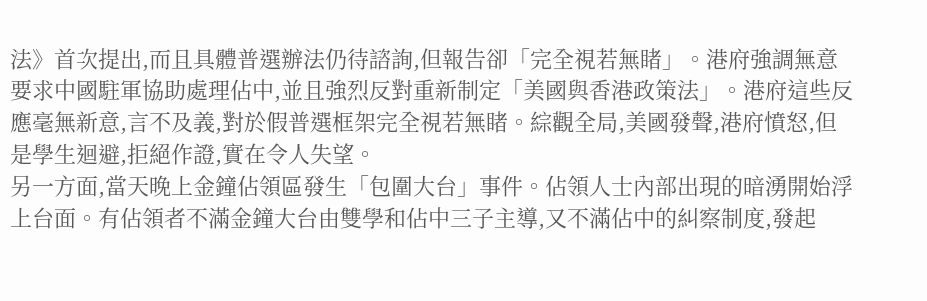法》首次提出,而且具體普選辦法仍待諮詢,但報告卻「完全視若無睹」。港府強調無意要求中國駐軍協助處理佔中,並且強烈反對重新制定「美國與香港政策法」。港府這些反應毫無新意,言不及義,對於假普選框架完全視若無睹。綜觀全局,美國發聲,港府憤怒,但是學生迴避,拒絕作證,實在令人失望。
另一方面,當天晚上金鐘佔領區發生「包圍大台」事件。佔領人士內部出現的暗湧開始浮上台面。有佔領者不滿金鐘大台由雙學和佔中三子主導,又不滿佔中的糾察制度,發起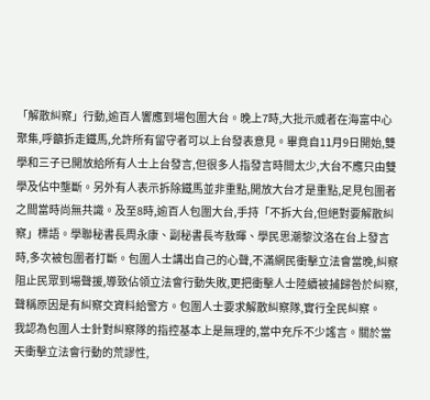「解散糾察」行動,逾百人響應到場包圍大台。晚上7時,大批示威者在海富中心聚集,呼籲拆走鐵馬,允許所有留守者可以上台發表意見。畢竟自11月9日開始,雙學和三子已開放給所有人士上台發言,但很多人指發言時間太少,大台不應只由雙學及佔中壟斷。另外有人表示拆除鐵馬並非重點,開放大台才是重點,足見包圍者之間當時尚無共識。及至8時,逾百人包圍大台,手持「不拆大台,但絕對要解散糾察」標語。學聯秘書長周永康、副秘書長岑敖暉、學民思潮黎汶洛在台上發言時,多次被包圍者打斷。包圍人士講出自己的心聲,不滿網民衝擊立法會當晚,糾察阻止民眾到場聲援,導致佔領立法會行動失敗,更把衝擊人士陸續被捕歸咎於糾察,聲稱原因是有糾察交資料給警方。包圍人士要求解散糾察隊,實行全民糾察。
我認為包圍人士針對糾察隊的指控基本上是無理的,當中充斥不少謠言。關於當天衝擊立法會行動的荒謬性,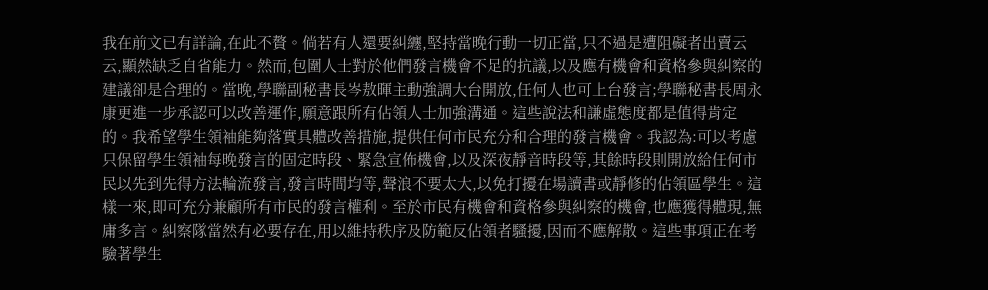我在前文已有詳論,在此不贅。倘若有人還要糾纏,堅持當晚行動一切正當,只不過是遭阻礙者出賣云云,顯然缺乏自省能力。然而,包圍人士對於他們發言機會不足的抗議,以及應有機會和資格參與糾察的建議卻是合理的。當晚,學聯副秘書長岑敖暉主動強調大台開放,任何人也可上台發言;學聯秘書長周永康更進一步承認可以改善運作,願意跟所有佔領人士加強溝通。這些說法和謙虛態度都是值得肯定的。我希望學生領袖能夠落實具體改善措施,提供任何市民充分和合理的發言機會。我認為:可以考慮只保留學生領袖每晚發言的固定時段、緊急宣佈機會,以及深夜靜音時段等,其餘時段則開放給任何市民以先到先得方法輪流發言,發言時間均等,聲浪不要太大,以免打擾在場讀書或靜修的佔領區學生。這樣一來,即可充分兼顧所有市民的發言權利。至於市民有機會和資格參與糾察的機會,也應獲得體現,無庸多言。糾察隊當然有必要存在,用以維持秩序及防範反佔領者騷擾,因而不應解散。這些事項正在考驗著學生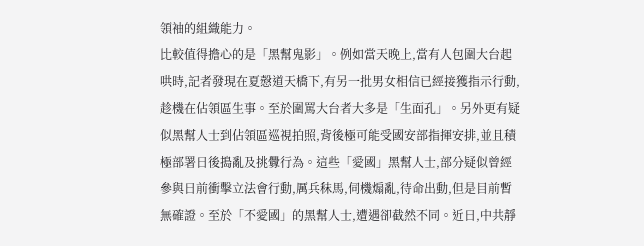領袖的組織能力。
比較值得擔心的是「黑幫鬼影」。例如當天晚上,當有人包圍大台起哄時,記者發現在夏慤道天橋下,有另一批男女相信已經接獲指示行動,趁機在佔領區生事。至於圍罵大台者大多是「生面孔」。另外更有疑似黑幫人士到佔領區巡視拍照,背後極可能受國安部指揮安排,並且積極部署日後搗亂及挑釁行為。這些「愛國」黑幫人士,部分疑似曾經參與日前衝擊立法會行動,厲兵秣馬,伺機煽亂,待命出動,但是目前暫無確證。至於「不愛國」的黑幫人士,遭遇卻截然不同。近日,中共靜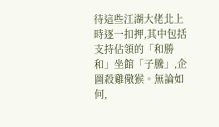待這些江湖大佬北上時逐一扣押,其中包括支持佔領的「和勝和」坐館「子騰」,企圖殺雞儆猴。無論如何,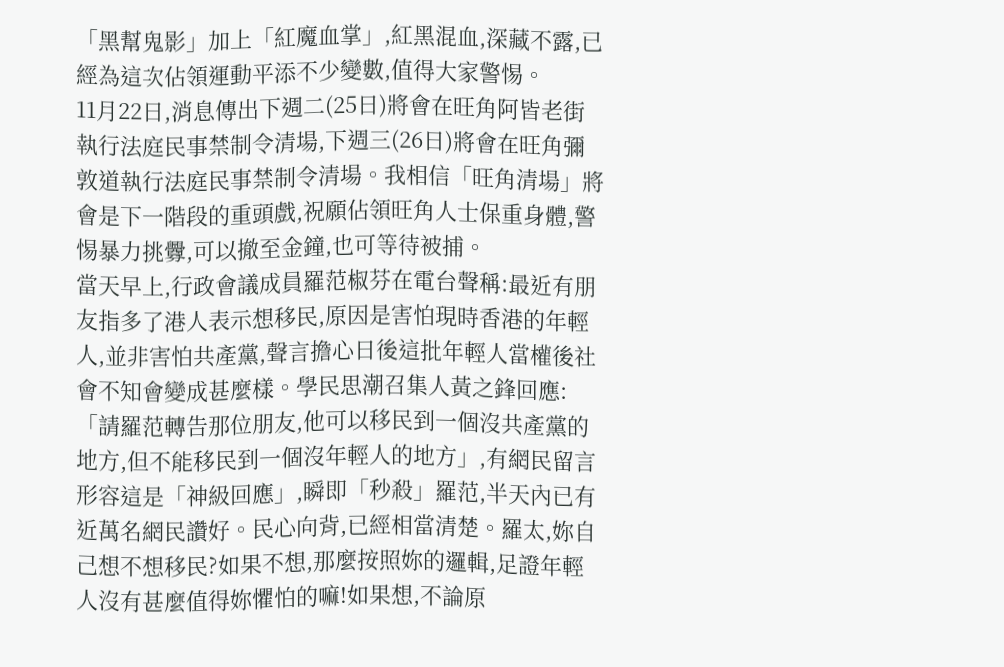「黑幫鬼影」加上「紅魔血掌」,紅黑混血,深藏不露,已經為這次佔領運動平添不少變數,值得大家警惕。
11月22日,消息傳出下週二(25日)將會在旺角阿皆老街執行法庭民事禁制令清場,下週三(26日)將會在旺角彌敦道執行法庭民事禁制令清場。我相信「旺角清場」將會是下一階段的重頭戲,祝願佔領旺角人士保重身體,警惕暴力挑釁,可以撤至金鐘,也可等待被捕。
當天早上,行政會議成員羅范椒芬在電台聲稱:最近有朋友指多了港人表示想移民,原因是害怕現時香港的年輕人,並非害怕共產黨,聲言擔心日後這批年輕人當權後社會不知會變成甚麼樣。學民思潮召集人黃之鋒回應:「請羅范轉告那位朋友,他可以移民到一個沒共產黨的地方,但不能移民到一個沒年輕人的地方」,有網民留言形容這是「神級回應」,瞬即「秒殺」羅范,半天內已有近萬名網民讚好。民心向背,已經相當清楚。羅太,妳自己想不想移民?如果不想,那麼按照妳的邏輯,足證年輕人沒有甚麼值得妳懼怕的嘛!如果想,不論原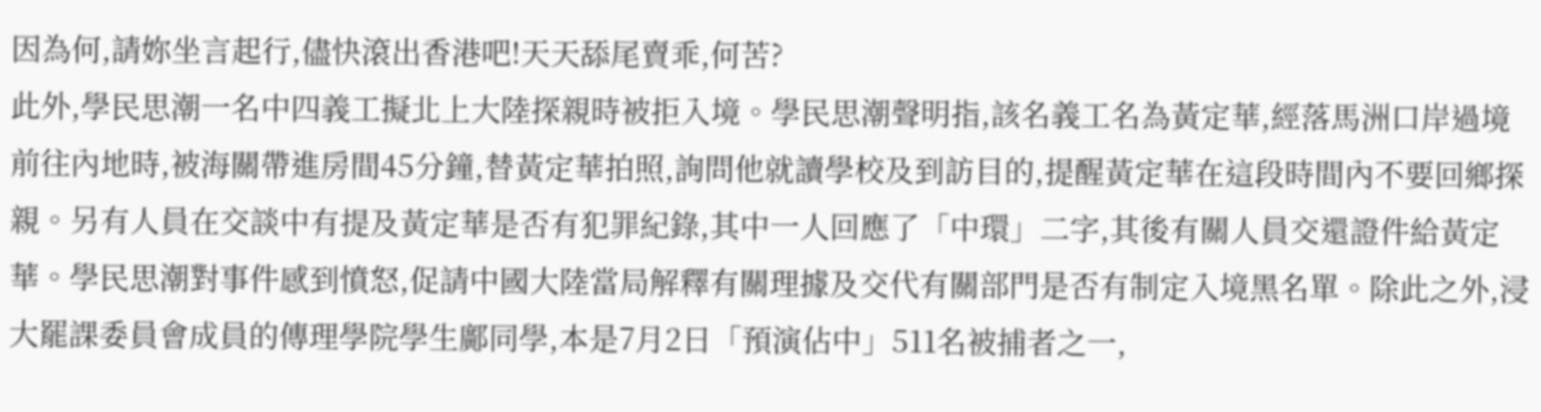因為何,請妳坐言起行,儘快滾出香港吧!天天舔尾賣乖,何苦?
此外,學民思潮一名中四義工擬北上大陸探親時被拒入境。學民思潮聲明指,該名義工名為黃定華,經落馬洲口岸過境前往內地時,被海關帶進房間45分鐘,替黃定華拍照,詢問他就讀學校及到訪目的,提醒黃定華在這段時間內不要回鄉探親。另有人員在交談中有提及黃定華是否有犯罪紀錄,其中一人回應了「中環」二字,其後有關人員交還證件給黃定華。學民思潮對事件感到憤怒,促請中國大陸當局解釋有關理據及交代有關部門是否有制定入境黑名單。除此之外,浸大罷課委員會成員的傳理學院學生鄺同學,本是7月2日「預演佔中」511名被捕者之一,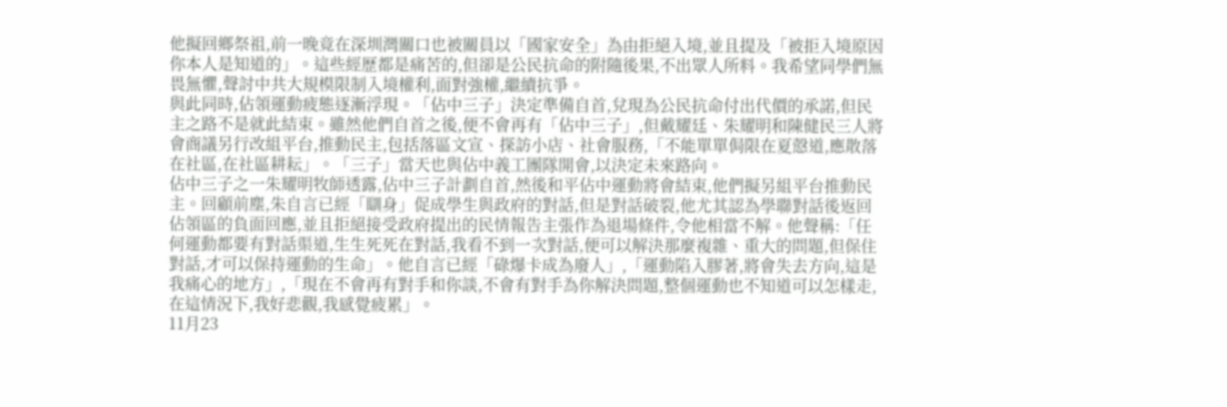他擬回鄉祭祖,前一晚竟在深圳灣關口也被關員以「國家安全」為由拒絕入境,並且提及「被拒入境原因你本人是知道的」。這些經歷都是痛苦的,但卻是公民抗命的附隨後果,不出眾人所料。我希望同學們無畏無懼,聲討中共大規模限制入境權利,面對強權,繼續抗爭。
與此同時,佔領運動疲態逐漸浮現。「佔中三子」決定準備自首,兌現為公民抗命付出代價的承諾,但民主之路不是就此結束。雖然他們自首之後,便不會再有「佔中三子」,但戴耀廷、朱耀明和陳健民三人將會商議另行改組平台,推動民主,包括落區文宣、探訪小店、社會服務,「不能單單侷限在夏慤道,應散落在社區,在社區耕耘」。「三子」當天也與佔中義工團隊開會,以決定未來路向。
佔中三子之一朱耀明牧師透露,佔中三子計劃自首,然後和平佔中運動將會結束,他們擬另組平台推動民主。回顧前塵,朱自言已經「瞓身」促成學生與政府的對話,但是對話破裂,他尤其認為學聯對話後返回佔領區的負面回應,並且拒絕接受政府提出的民情報告主張作為退場條件,令他相當不解。他聲稱:「任何運動都要有對話渠道,生生死死在對話,我看不到一次對話,便可以解決那麼複雜、重大的問題,但保住對話,才可以保持運動的生命」。他自言已經「碌爆卡成為廢人」,「運動陷入膠著,將會失去方向,這是我痛心的地方」,「現在不會再有對手和你談,不會有對手為你解決問題,整個運動也不知道可以怎樣走,在這情況下,我好悲觀,我感覺疲累」。
11月23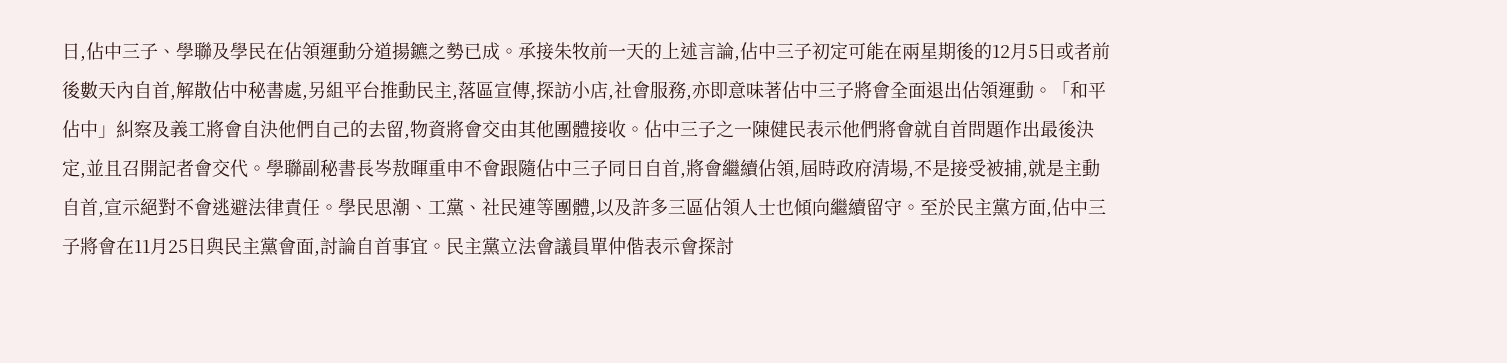日,佔中三子、學聯及學民在佔領運動分道揚鑣之勢已成。承接朱牧前一天的上述言論,佔中三子初定可能在兩星期後的12月5日或者前後數天內自首,解散佔中秘書處,另組平台推動民主,落區宣傳,探訪小店,社會服務,亦即意味著佔中三子將會全面退出佔領運動。「和平佔中」糾察及義工將會自決他們自己的去留,物資將會交由其他團體接收。佔中三子之一陳健民表示他們將會就自首問題作出最後決定,並且召開記者會交代。學聯副秘書長岑敖暉重申不會跟隨佔中三子同日自首,將會繼續佔領,屆時政府清場,不是接受被捕,就是主動自首,宣示絕對不會逃避法律責任。學民思潮、工黨、社民連等團體,以及許多三區佔領人士也傾向繼續留守。至於民主黨方面,佔中三子將會在11月25日與民主黨會面,討論自首事宜。民主黨立法會議員單仲偕表示會探討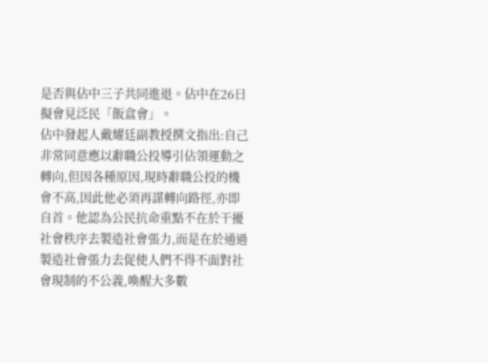是否與佔中三子共同進退。佔中在26日擬會見泛民「飯盒會」。
佔中發起人戴耀廷副教授撰文指出:自己非常同意應以辭職公投導引佔領運動之轉向,但因各種原因,現時辭職公投的機會不高,因此他必須再謀轉向路徑,亦即自首。他認為公民抗命重點不在於干擾社會秩序去製造社會張力,而是在於通過製造社會張力去促使人們不得不面對社會現制的不公義,喚醒大多數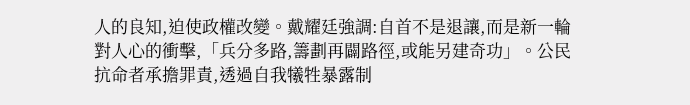人的良知,迫使政權改變。戴耀廷強調:自首不是退讓,而是新一輪對人心的衝擊,「兵分多路,籌劃再闢路徑,或能另建奇功」。公民抗命者承擔罪責,透過自我犧牲暴露制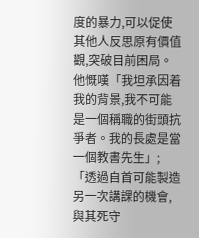度的暴力,可以促使其他人反思原有價值觀,突破目前困局。他慨嘆「我坦承因着我的背景,我不可能是一個稱職的街頭抗爭者。我的長處是當一個教書先生」;「透過自首可能製造另一次講課的機會,與其死守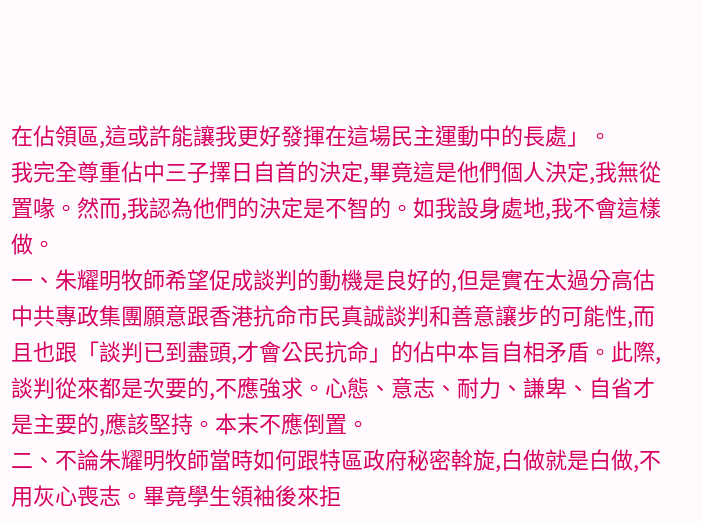在佔領區,這或許能讓我更好發揮在這場民主運動中的長處」。
我完全尊重佔中三子擇日自首的決定,畢竟這是他們個人決定,我無從置喙。然而,我認為他們的決定是不智的。如我設身處地,我不會這樣做。
一、朱耀明牧師希望促成談判的動機是良好的,但是實在太過分高估中共專政集團願意跟香港抗命市民真誠談判和善意讓步的可能性,而且也跟「談判已到盡頭,才會公民抗命」的佔中本旨自相矛盾。此際,談判從來都是次要的,不應強求。心態、意志、耐力、謙卑、自省才是主要的,應該堅持。本末不應倒置。
二、不論朱耀明牧師當時如何跟特區政府秘密斡旋,白做就是白做,不用灰心喪志。畢竟學生領袖後來拒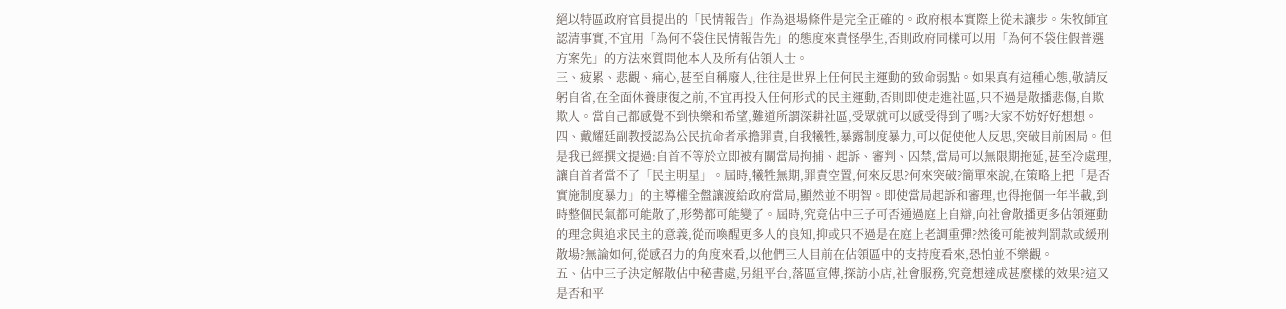絕以特區政府官員提出的「民情報告」作為退場條件是完全正確的。政府根本實際上從未讓步。朱牧師宜認清事實,不宜用「為何不袋住民情報告先」的態度來責怪學生,否則政府同樣可以用「為何不袋住假普選方案先」的方法來質問他本人及所有佔領人士。
三、疲累、悲觀、痛心,甚至自稱廢人,往往是世界上任何民主運動的致命弱點。如果真有這種心態,敬請反躬自省,在全面休養康復之前,不宜再投入任何形式的民主運動,否則即使走進社區,只不過是散播悲傷,自欺欺人。當自己都感覺不到快樂和希望,難道所謂深耕社區,受眾就可以感受得到了嗎?大家不妨好好想想。
四、戴耀廷副教授認為公民抗命者承擔罪責,自我犧牲,暴露制度暴力,可以促使他人反思,突破目前困局。但是我已經撰文提過:自首不等於立即被有關當局拘捕、起訴、審判、囚禁,當局可以無限期拖延,甚至冷處理,讓自首者當不了「民主明星」。屆時,犧牲無期,罪責空置,何來反思?何來突破?簡單來說,在策略上把「是否實施制度暴力」的主導權全盤讓渡給政府當局,顯然並不明智。即使當局起訴和審理,也得拖個一年半載,到時整個民氣都可能散了,形勢都可能變了。屆時,究竟佔中三子可否通過庭上自辯,向社會散播更多佔領運動的理念與追求民主的意義,從而喚醒更多人的良知,抑或只不過是在庭上老調重彈?然後可能被判罰款或緩刑散場?無論如何,從感召力的角度來看,以他們三人目前在佔領區中的支持度看來,恐怕並不樂觀。
五、佔中三子決定解散佔中秘書處,另組平台,落區宣傳,探訪小店,社會服務,究竟想達成甚麼樣的效果?這又是否和平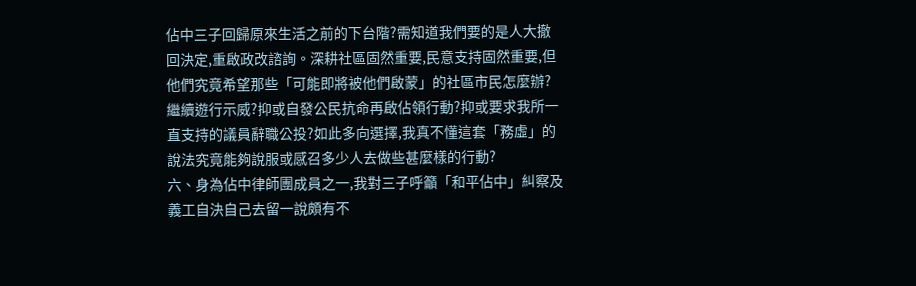佔中三子回歸原來生活之前的下台階?需知道我們要的是人大撤回決定,重啟政改諮詢。深耕社區固然重要,民意支持固然重要,但他們究竟希望那些「可能即將被他們啟蒙」的社區市民怎麼辦?繼續遊行示威?抑或自發公民抗命再啟佔領行動?抑或要求我所一直支持的議員辭職公投?如此多向選擇,我真不懂這套「務虛」的說法究竟能夠說服或感召多少人去做些甚麼樣的行動?
六、身為佔中律師團成員之一,我對三子呼籲「和平佔中」糾察及義工自決自己去留一說頗有不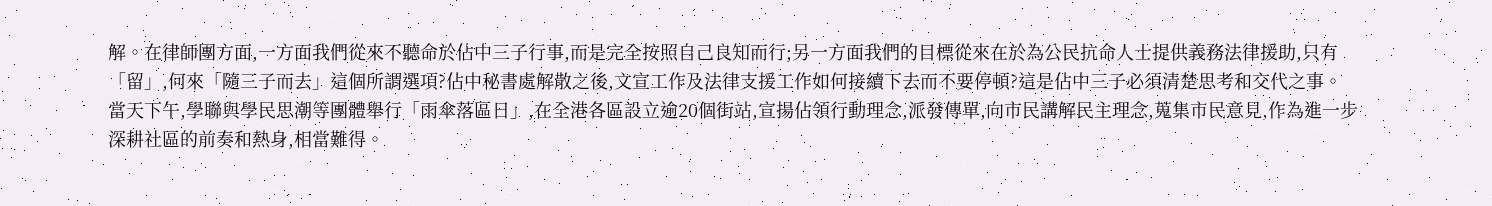解。在律師團方面,一方面我們從來不聽命於佔中三子行事,而是完全按照自己良知而行;另一方面我們的目標從來在於為公民抗命人士提供義務法律援助,只有「留」,何來「隨三子而去」這個所謂選項?佔中秘書處解散之後,文宣工作及法律支援工作如何接續下去而不要停頓?這是佔中三子必須清楚思考和交代之事。
當天下午,學聯與學民思潮等團體舉行「雨傘落區日」,在全港各區設立逾20個街站,宣揚佔領行動理念,派發傳單,向市民講解民主理念,蒐集市民意見,作為進一步深耕社區的前奏和熱身,相當難得。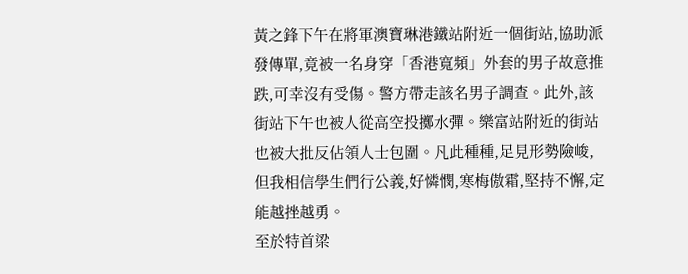黃之鋒下午在將軍澳寶琳港鐵站附近一個街站,協助派發傳單,竟被一名身穿「香港寬頻」外套的男子故意推跌,可幸沒有受傷。警方帶走該名男子調查。此外,該街站下午也被人從高空投擲水彈。樂富站附近的街站也被大批反佔領人士包圍。凡此種種,足見形勢險峻,但我相信學生們行公義,好憐憫,寒梅傲霜,堅持不懈,定能越挫越勇。
至於特首梁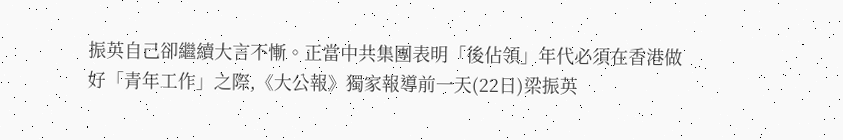振英自己卻繼續大言不慚。正當中共集團表明「後佔領」年代必須在香港做好「青年工作」之際,《大公報》獨家報導前一天(22日)梁振英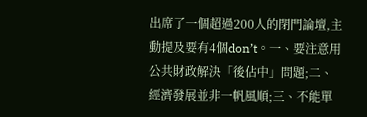出席了一個超過200人的閉門論壇,主動提及要有4個don’t。一、要注意用公共財政解決「後佔中」問題;二、經濟發展並非一帆風順;三、不能單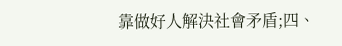靠做好人解決社會矛盾;四、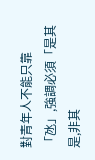對青年人不能只靠「氹」,強調必須「是其是,非其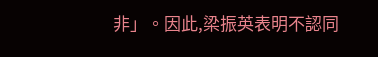非」。因此,梁振英表明不認同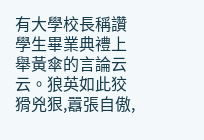有大學校長稱讚學生畢業典禮上舉黃傘的言論云云。狼英如此狡猾兇狠,囂張自傲,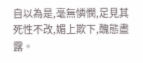自以為是,毫無憐憫,足見其死性不改,媚上欺下,醜態盡露。